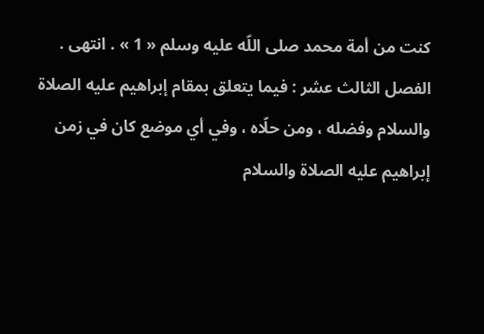كنت من أمة محمد صلى اللّه عليه وسلم « 1 » . انتهى .
الفصل الثالث عشر : فيما يتعلق بمقام إبراهيم عليه الصلاة والسلام وفضله ، ومن حلّاه ، وفي أي موضع كان في زمن إبراهيم عليه الصلاة والسلام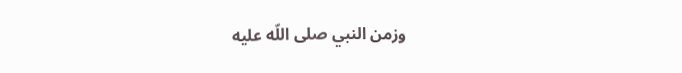وزمن النبي صلى اللّه عليه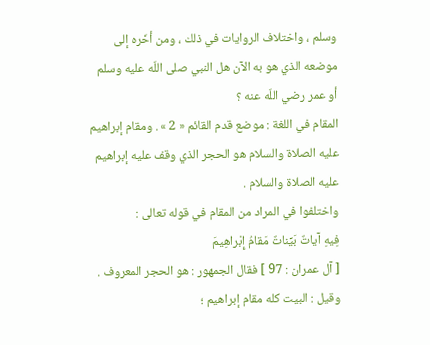وسلم ، واختلاف الروايات في ذلك ، ومن أخّره إلى موضعه الذي هو به الآن هل النبي صلى اللّه عليه وسلم أو عمر رضي اللّه عنه ؟
المقام في اللغة : موضع قدم القائم « 2 » . ومقام إبراهيم عليه الصلاة والسلام هو الحجر الذي وقف عليه إبراهيم عليه الصلاة والسلام .
واختلفوا في المراد من المقام في قوله تعالى :
فِيهِ آياتٌ بَيِّناتٌ مَقامُ إِبْراهِيمَ
[ آل عمران : 97 ] فقال الجمهور : هو الحجر المعروف .
وقيل : البيت كله مقام إبراهيم ؛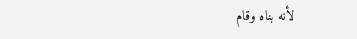لأنه بناه وقام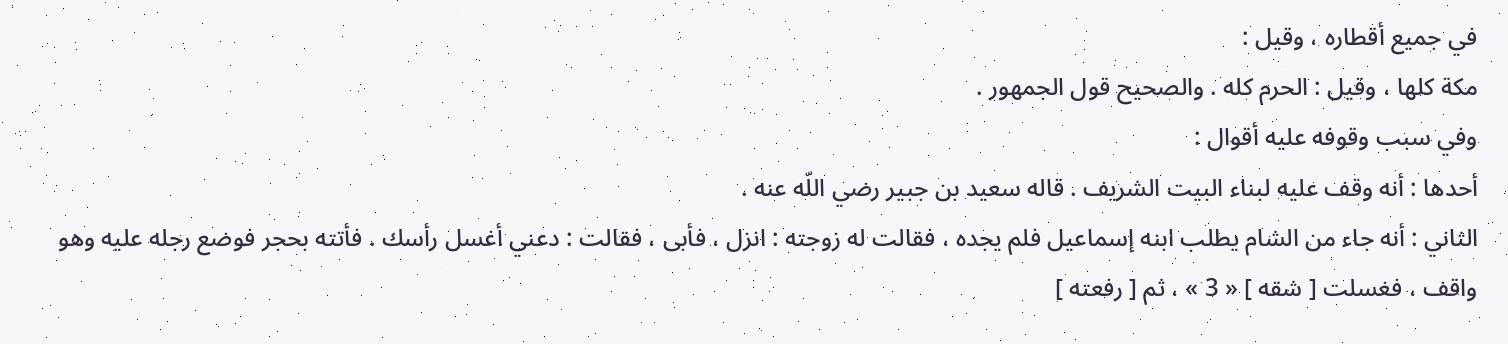في جميع أقطاره ، وقيل :
مكة كلها ، وقيل : الحرم كله . والصحيح قول الجمهور .
وفي سبب وقوفه عليه أقوال :
أحدها : أنه وقف عليه لبناء البيت الشريف . قاله سعيد بن جبير رضي اللّه عنه .
الثاني : أنه جاء من الشام يطلب ابنه إسماعيل فلم يجده ، فقالت له زوجته : انزل ، فأبى ، فقالت : دعني أغسل رأسك . فأتته بحجر فوضع رجله عليه وهو واقف ، فغسلت [ شقه ] « 3 » ، ثم [ رفعته ]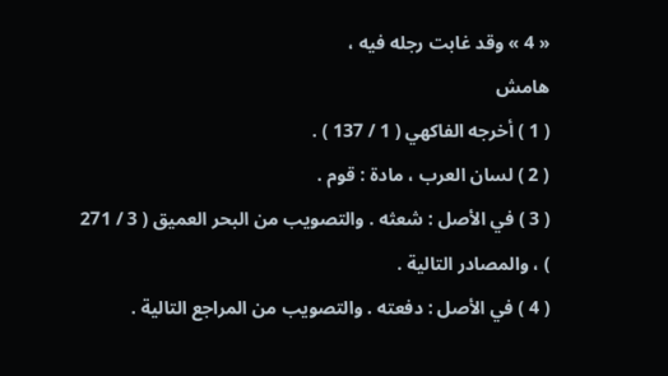« 4 » وقد غابت رجله فيه ،
هامش
( 1 ) أخرجه الفاكهي ( 1 / 137 ) .
( 2 ) لسان العرب ، مادة : قوم .
( 3 ) في الأصل : شعثه . والتصويب من البحر العميق ( 3 / 271 ) ، والمصادر التالية .
( 4 ) في الأصل : دفعته . والتصويب من المراجع التالية .